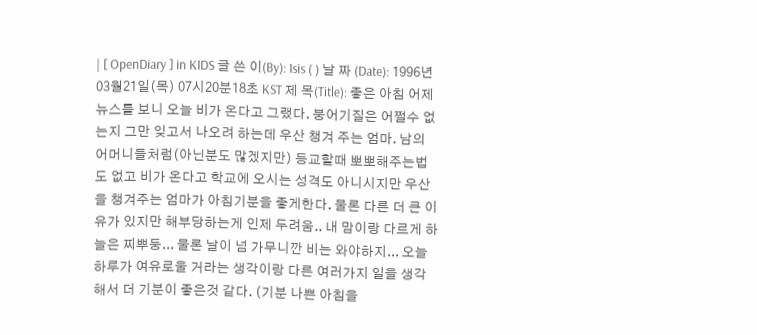| [ OpenDiary ] in KIDS 글 쓴 이(By): Isis ( ) 날 짜 (Date): 1996년03월21일(목) 07시20분18초 KST 제 목(Title): 좋은 아침 어제 뉴스를 보니 오늘 비가 온다고 그랬다. 붕어기질은 어쩔수 없는지 그만 잊고서 나오려 하는데 우산 챙겨 주는 엄마. 남의 어머니들처럼(아닌분도 많겠지만) 등교할때 뽀뽀해주는법도 없고 비가 온다고 학교에 오시는 성격도 아니시지만 우산을 챙겨주는 엄마가 아침기분을 좋게한다. 물론 다른 더 큰 이유가 있지만 해부당하는게 인제 두려움.. 내 맘이랑 다르게 하늘은 찌뿌둥... 물론 날이 넘 가무니깐 비는 와야하지... 오늘 하루가 여유로울 거라는 생각이랑 다른 여러가지 일을 생각해서 더 기분이 좋은것 같다. (기분 나쁜 아침을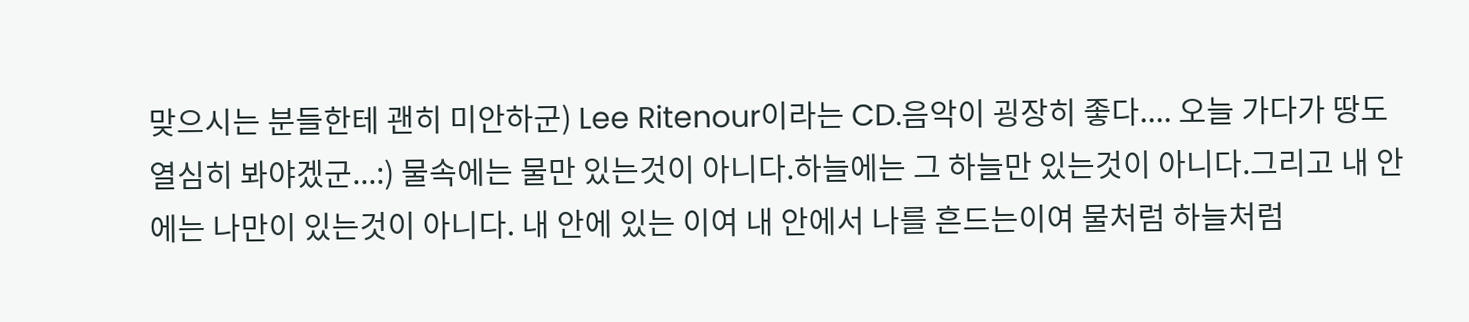맞으시는 분들한테 괜히 미안하군) Lee Ritenour이라는 CD.음악이 굉장히 좋다.... 오늘 가다가 땅도 열심히 봐야겠군...:) 물속에는 물만 있는것이 아니다.하늘에는 그 하늘만 있는것이 아니다.그리고 내 안에는 나만이 있는것이 아니다. 내 안에 있는 이여 내 안에서 나를 흔드는이여 물처럼 하늘처럼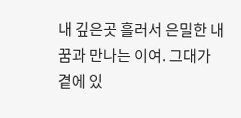내 깊은곳 흘러서 은밀한 내 꿈과 만나는 이여. 그대가 곁에 있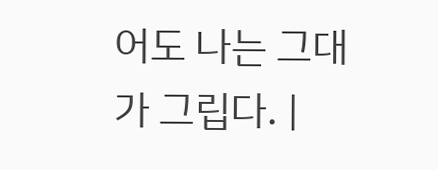어도 나는 그대가 그립다. |